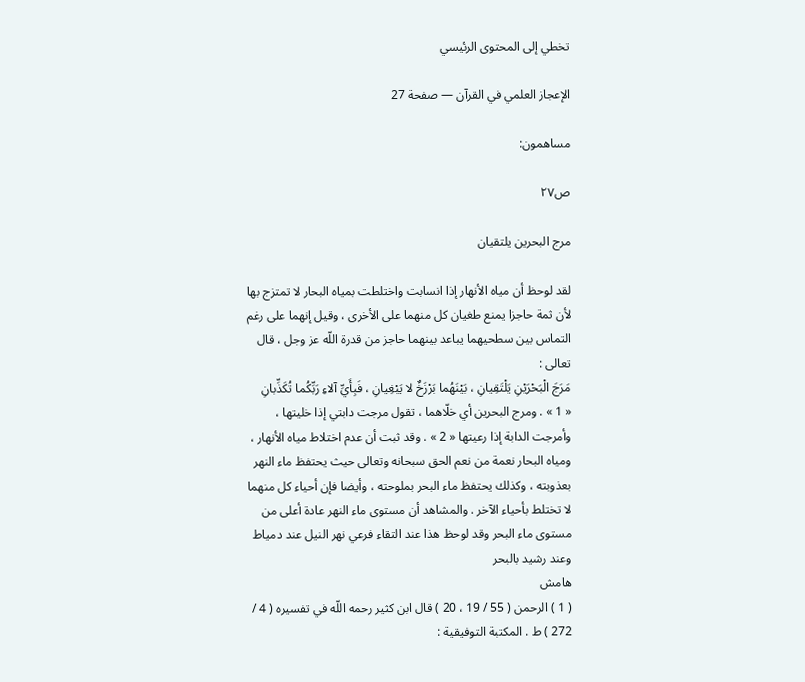تخطي إلى المحتوى الرئيسي

الإعجاز العلمي في القرآن — صفحة 27

مساهمون:

ص٢٧

مرج البحرين يلتقيان

لقد لوحظ أن مياه الأنهار إذا انسابت واختلطت بمياه البحار لا تمتزج بها لأن ثمة حاجزا يمنع طغيان كل منهما على الأخرى ، وقيل إنهما على رغم التماس بين سطحيهما يباعد بينهما حاجز من قدرة اللّه عز وجل ، قال تعالى :
مَرَجَ الْبَحْرَيْنِ يَلْتَقِيانِ ، بَيْنَهُما بَرْزَخٌ لا يَبْغِيانِ ، فَبِأَيِّ آلاءِ رَبِّكُما تُكَذِّبانِ
« 1 » . ومرج البحرين أي خلّاهما ، تقول مرجت دابتي إذا خليتها ، وأمرجت الدابة إذا رعيتها « 2 » . وقد ثبت أن عدم اختلاط مياه الأنهار ، ومياه البحار نعمة من نعم الحق سبحانه وتعالى حيث يحتفظ ماء النهر بعذوبته ، وكذلك يحتفظ ماء البحر بملوحته ، وأيضا فإن أحياء كل منهما لا تختلط بأحياء الآخر . والمشاهد أن مستوى ماء النهر عادة أعلى من مستوى ماء البحر وقد لوحظ هذا عند التقاء فرعي نهر النيل عند دمياط وعند رشيد بالبحر
هامش
( 1 ) الرحمن ( 55 / 19 ، 20 ) قال ابن كثير رحمه اللّه في تفسيره ( 4 / 272 ) ط . المكتبة التوفيقية :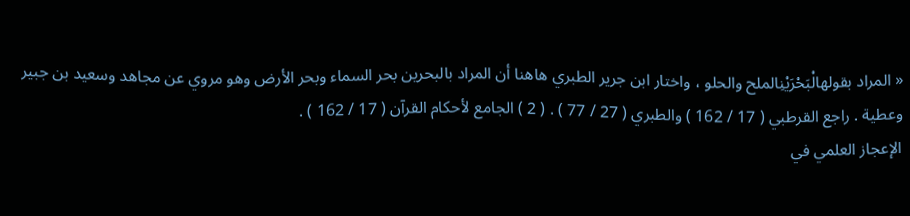« المراد بقولهالْبَحْرَيْنِالملح والحلو ، واختار ابن جرير الطبري هاهنا أن المراد بالبحرين بحر السماء وبحر الأرض وهو مروي عن مجاهد وسعيد بن جبير وعطية . راجع القرطبي ( 17 / 162 ) والطبري ( 27 / 77 ) . ( 2 ) الجامع لأحكام القرآن ( 17 / 162 ) .
الإعجاز العلمي في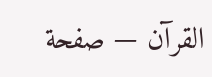القرآن — صفحة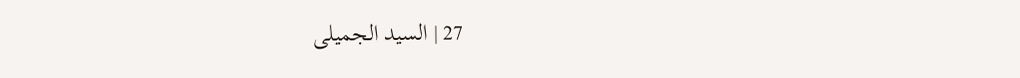27 | السيد الجميلى